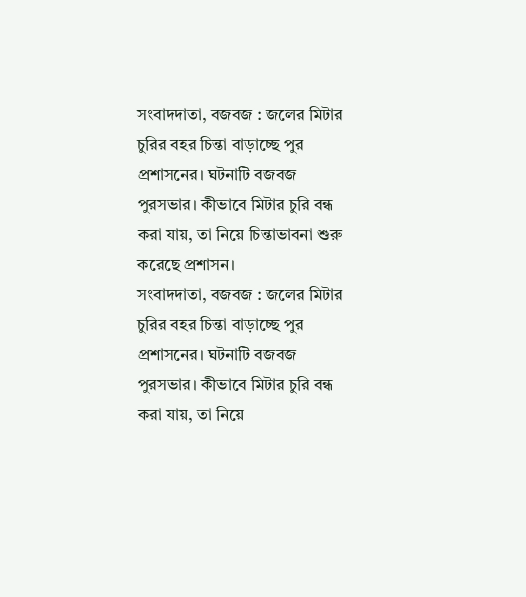সংবাদদাতা, বজবজ : জলের মিটার চুরির বহর চিন্তা বাড়াচ্ছে পুর প্রশাসনের। ঘটনাটি বজবজ পুরসভার। কীভাবে মিটার চুরি বন্ধ করা যায়, তা নিয়ে চিন্তাভাবনা শুরু করেছে প্রশাসন।
সংবাদদাতা, বজবজ : জলের মিটার চুরির বহর চিন্তা বাড়াচ্ছে পুর প্রশাসনের। ঘটনাটি বজবজ পুরসভার। কীভাবে মিটার চুরি বন্ধ করা যায়, তা নিয়ে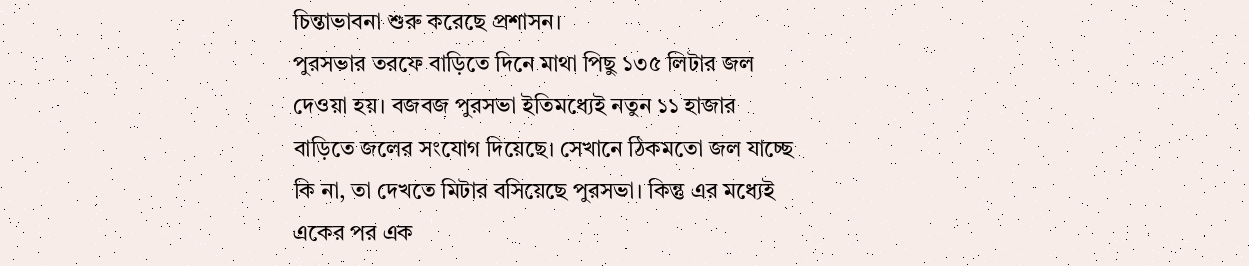চিন্তাভাবনা শুরু করেছে প্রশাসন।
পুরসভার তরফে বাড়িতে দিনে মাথা পিছু ১৩৫ লিটার জল দেওয়া হয়। বজবজ পুরসভা ইতিমধ্যেই নতুন ১১ হাজার বাড়িতে জলের সংযোগ দিয়েছে। সেখানে ঠিকমতো জল যাচ্ছে কি না, তা দেখতে মিটার বসিয়েছে পুরসভা। কিন্তু এর মধ্যেই একের পর এক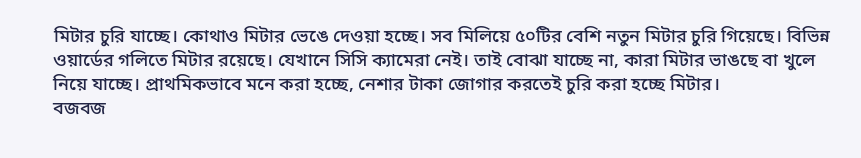মিটার চুরি যাচ্ছে। কোথাও মিটার ভেঙে দেওয়া হচ্ছে। সব মিলিয়ে ৫০টির বেশি নতুন মিটার চুরি গিয়েছে। বিভিন্ন ওয়ার্ডের গলিতে মিটার রয়েছে। যেখানে সিসি ক্যামেরা নেই। তাই বোঝা যাচ্ছে না, কারা মিটার ভাঙছে বা খুলে নিয়ে যাচ্ছে। প্রাথমিকভাবে মনে করা হচ্ছে, নেশার টাকা জোগার করতেই চুরি করা হচ্ছে মিটার।
বজবজ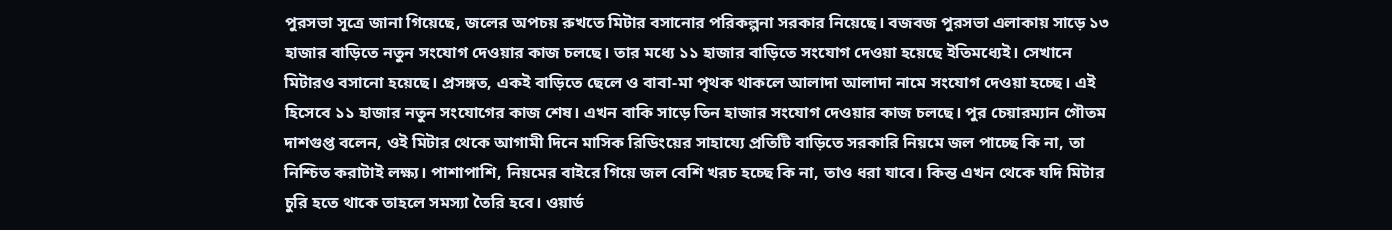পুরসভা সূত্রে জানা গিয়েছে, জলের অপচয় রুখতে মিটার বসানোর পরিকল্পনা সরকার নিয়েছে। বজবজ পুরসভা এলাকায় সাড়ে ১৩ হাজার বাড়িতে নতুন সংযোগ দেওয়ার কাজ চলছে। তার মধ্যে ১১ হাজার বাড়িতে সংযোগ দেওয়া হয়েছে ইতিমধ্যেই। সেখানে মিটারও বসানো হয়েছে। প্রসঙ্গত, একই বাড়িতে ছেলে ও বাবা-মা পৃথক থাকলে আলাদা আলাদা নামে সংযোগ দেওয়া হচ্ছে। এই হিসেবে ১১ হাজার নতুন সংযোগের কাজ শেষ। এখন বাকি সাড়ে তিন হাজার সংযোগ দেওয়ার কাজ চলছে। পুর চেয়ারম্যান গৌতম দাশগুপ্ত বলেন, ওই মিটার থেকে আগামী দিনে মাসিক রিডিংয়ের সাহায্যে প্রতিটি বাড়িতে সরকারি নিয়মে জল পাচ্ছে কি না, তা নিশ্চিত করাটাই লক্ষ্য। পাশাপাশি, নিয়মের বাইরে গিয়ে জল বেশি খরচ হচ্ছে কি না, তাও ধরা যাবে। কিন্ত এখন থেকে যদি মিটার চুরি হতে থাকে তাহলে সমস্যা তৈরি হবে। ওয়ার্ড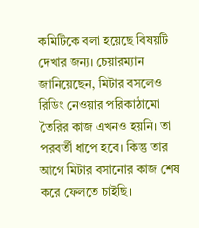কমিটিকে বলা হয়েছে বিষয়টি দেখার জন্য। চেয়ারম্যান জানিয়েছেন, মিটার বসলেও রিডিং নেওয়ার পরিকাঠামো তৈরির কাজ এখনও হয়নি। তা পরবর্তী ধাপে হবে। কিন্তু তার আগে মিটার বসানোর কাজ শেষ করে ফেলতে চাইছি।